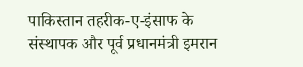पाकिस्तान तहरीक-ए-इंसाफ के संस्थापक और पूर्व प्रधानमंत्री इमरान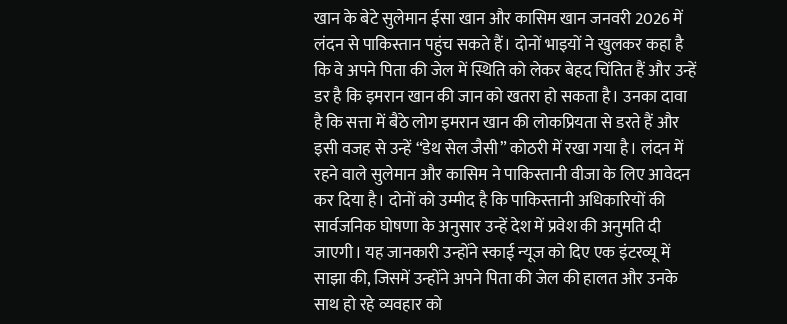खान के बेटे सुलेमान ईसा खान और कासिम खान जनवरी 2026 में लंदन से पाकिस्तान पहुंच सकते हैं। दोनों भाइयों ने खुलकर कहा है कि वे अपने पिता की जेल में स्थिति को लेकर बेहद चिंतित हैं और उन्हें डर है कि इमरान खान की जान को खतरा हो सकता है। उनका दावा है कि सत्ता में बैठे लोग इमरान खान की लोकप्रियता से डरते हैं और इसी वजह से उन्हें “डेथ सेल जैसी” कोठरी में रखा गया है। लंदन में रहने वाले सुलेमान और कासिम ने पाकिस्तानी वीजा के लिए आवेदन कर दिया है। दोनों को उम्मीद है कि पाकिस्तानी अधिकारियों की सार्वजनिक घोषणा के अनुसार उन्हें देश में प्रवेश की अनुमति दी जाएगी। यह जानकारी उन्होंने स्काई न्यूज को दिए एक इंटरव्यू में साझा की, जिसमें उन्होंने अपने पिता की जेल की हालत और उनके साथ हो रहे व्यवहार को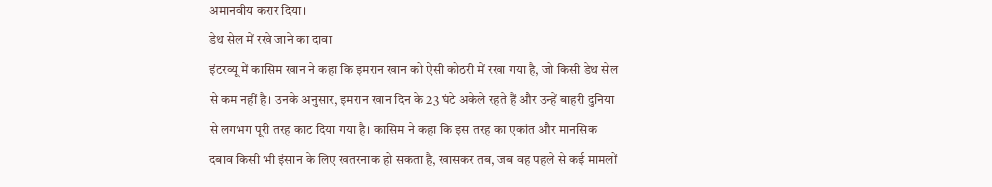अमानवीय करार दिया।
डेथ सेल में रखे जाने का दावा
इंटरव्यू में कासिम खान ने कहा कि इमरान खान को ऐसी कोठरी में रखा गया है, जो किसी डेथ सेल से कम नहीं है। उनके अनुसार, इमरान खान दिन के 23 घंटे अकेले रहते हैं और उन्हें बाहरी दुनिया से लगभग पूरी तरह काट दिया गया है। कासिम ने कहा कि इस तरह का एकांत और मानसिक दबाव किसी भी इंसान के लिए खतरनाक हो सकता है, खासकर तब, जब वह पहले से कई मामलों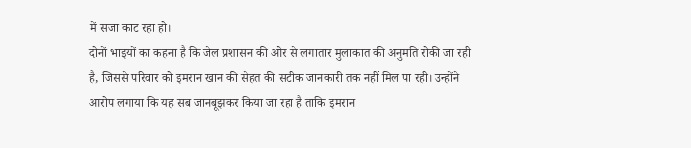में सजा काट रहा हो।
दोनों भाइयों का कहना है कि जेल प्रशासन की ओर से लगातार मुलाकात की अनुमति रोकी जा रही है, जिससे परिवार को इमरान खान की सेहत की सटीक जानकारी तक नहीं मिल पा रही। उन्होंने आरोप लगाया कि यह सब जानबूझकर किया जा रहा है ताकि इमरान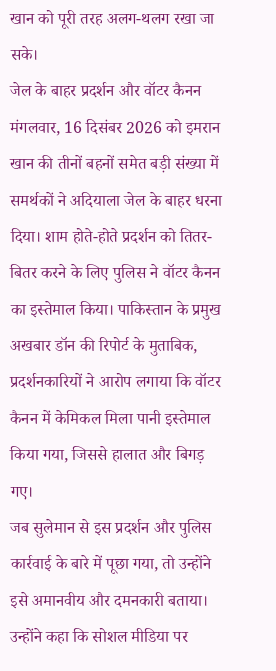खान को पूरी तरह अलग-थलग रखा जा सके।
जेल के बाहर प्रदर्शन और वॉटर कैनन
मंगलवार, 16 दिसंबर 2026 को इमरान खान की तीनों बहनों समेत बड़ी संख्या में समर्थकों ने अदियाला जेल के बाहर धरना दिया। शाम होते-होते प्रदर्शन को तितर-बितर करने के लिए पुलिस ने वॉटर कैनन का इस्तेमाल किया। पाकिस्तान के प्रमुख अखबार डॉन की रिपोर्ट के मुताबिक, प्रदर्शनकारियों ने आरोप लगाया कि वॉटर कैनन में केमिकल मिला पानी इस्तेमाल किया गया, जिससे हालात और बिगड़ गए।
जब सुलेमान से इस प्रदर्शन और पुलिस कार्रवाई के बारे में पूछा गया, तो उन्होंने इसे अमानवीय और दमनकारी बताया। उन्होंने कहा कि सोशल मीडिया पर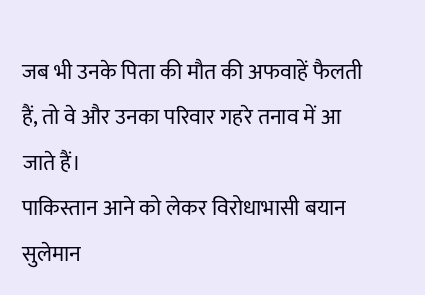जब भी उनके पिता की मौत की अफवाहें फैलती हैं, तो वे और उनका परिवार गहरे तनाव में आ जाते हैं।
पाकिस्तान आने को लेकर विरोधाभासी बयान
सुलेमान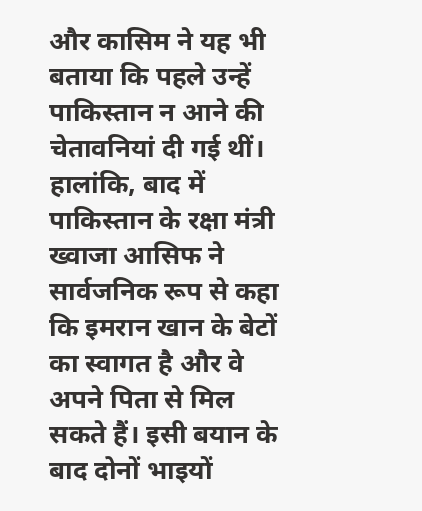और कासिम ने यह भी बताया कि पहले उन्हें पाकिस्तान न आने की चेतावनियां दी गई थीं। हालांकि, बाद में पाकिस्तान के रक्षा मंत्री ख्वाजा आसिफ ने सार्वजनिक रूप से कहा कि इमरान खान के बेटों का स्वागत है और वे अपने पिता से मिल सकते हैं। इसी बयान के बाद दोनों भाइयों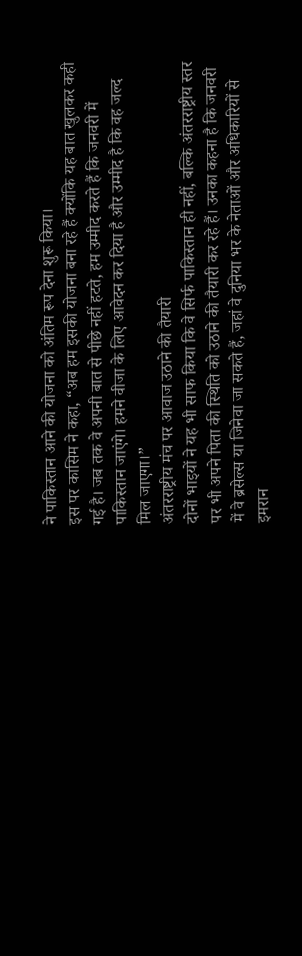ने पाकिस्तान आने की योजना को अंतिम रूप देना शुरू किया।
इस पर कासिम ने कहा, “अब हम इसकी योजना बना रहे हैं क्योंकि यह बात खुलकर कही गई है। जब तक वे अपनी बात से पीछे नहीं हटते, हम उम्मीद करते हैं कि जनवरी में पाकिस्तान जाएंगे। हमने वीजा के लिए आवेदन कर दिया है और उम्मीद है कि वह जल्द मिल जाएगा।”
अंतरराष्ट्रीय मंच पर आवाज उठाने की तैयारी
दोनों भाइयों ने यह भी साफ किया कि वे सिर्फ पाकिस्तान ही नहीं, बल्कि अंतरराष्ट्रीय स्तर पर भी अपने पिता की स्थिति को उठाने की तैयारी कर रहे हैं। उनका कहना है कि जनवरी में वे ब्रसेल्स या जिनेवा जा सकते हैं, जहां वे दुनिया भर के नेताओं और अधिकारियों से इमरान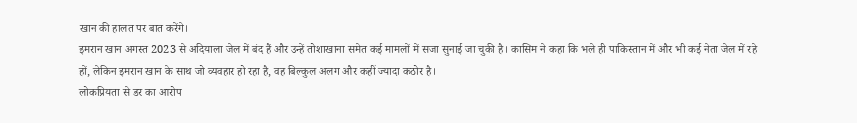खान की हालत पर बात करेंगे।
इमरान खान अगस्त 2023 से अदियाला जेल में बंद हैं और उन्हें तोशाखाना समेत कई मामलों में सजा सुनाई जा चुकी है। कासिम ने कहा कि भले ही पाकिस्तान में और भी कई नेता जेल में रहे हों, लेकिन इमरान खान के साथ जो व्यवहार हो रहा है, वह बिल्कुल अलग और कहीं ज्यादा कठोर है।
लोकप्रियता से डर का आरोप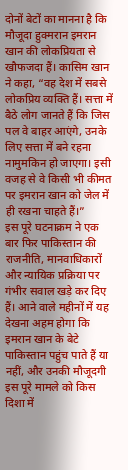दोनों बेटों का मानना है कि मौजूदा हुक्मरान इमरान खान की लोकप्रियता से खौफजदा हैं। कासिम खान ने कहा, “वह देश में सबसे लोकप्रिय व्यक्ति हैं। सत्ता में बैठे लोग जानते हैं कि जिस पल वे बाहर आएंगे, उनके लिए सत्ता में बने रहना नामुमकिन हो जाएगा। इसी वजह से वे किसी भी कीमत पर इमरान खान को जेल में ही रखना चाहते हैं।”
इस पूरे घटनाक्रम ने एक बार फिर पाकिस्तान की राजनीति, मानवाधिकारों और न्यायिक प्रक्रिया पर गंभीर सवाल खड़े कर दिए हैं। आने वाले महीनों में यह देखना अहम होगा कि इमरान खान के बेटे पाकिस्तान पहुंच पाते हैं या नहीं, और उनकी मौजूदगी इस पूरे मामले को किस दिशा में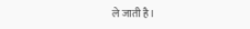ले जाती है।